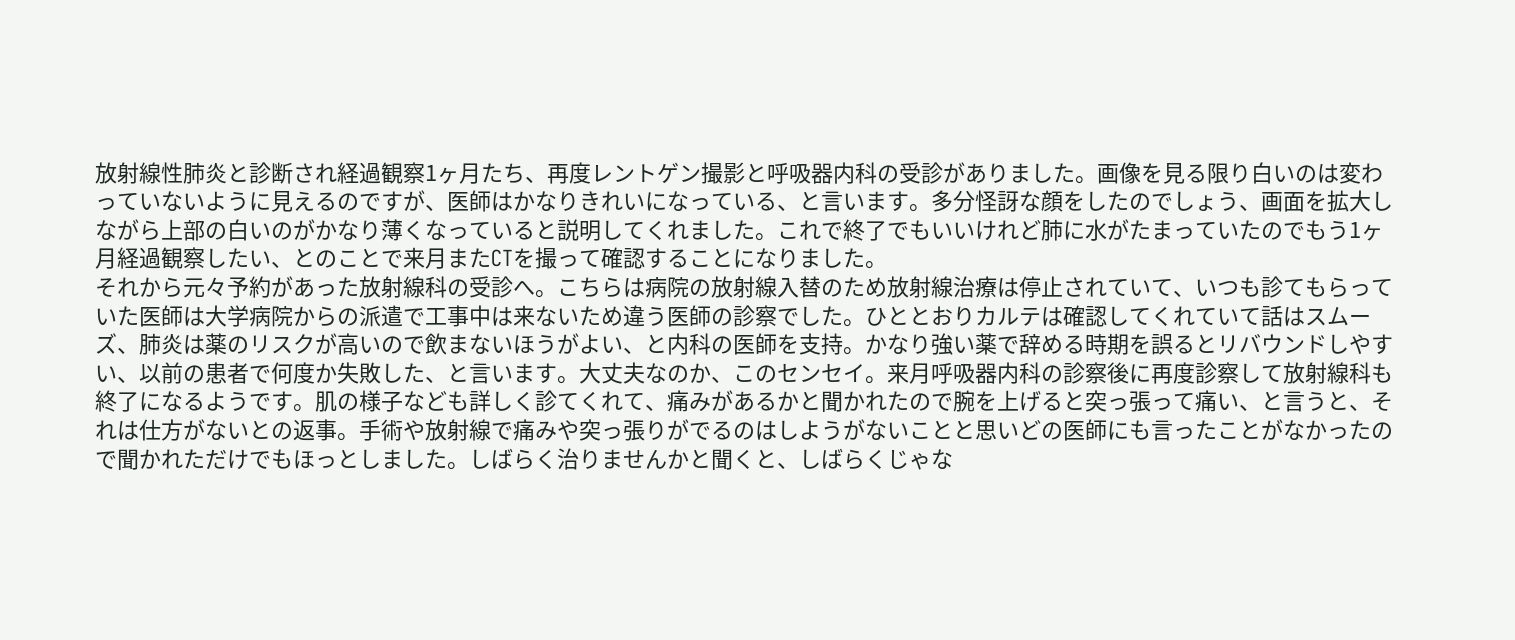放射線性肺炎と診断され経過観察1ヶ月たち、再度レントゲン撮影と呼吸器内科の受診がありました。画像を見る限り白いのは変わっていないように見えるのですが、医師はかなりきれいになっている、と言います。多分怪訝な顔をしたのでしょう、画面を拡大しながら上部の白いのがかなり薄くなっていると説明してくれました。これで終了でもいいけれど肺に水がたまっていたのでもう1ヶ月経過観察したい、とのことで来月またCTを撮って確認することになりました。
それから元々予約があった放射線科の受診へ。こちらは病院の放射線入替のため放射線治療は停止されていて、いつも診てもらっていた医師は大学病院からの派遣で工事中は来ないため違う医師の診察でした。ひととおりカルテは確認してくれていて話はスムーズ、肺炎は薬のリスクが高いので飲まないほうがよい、と内科の医師を支持。かなり強い薬で辞める時期を誤るとリバウンドしやすい、以前の患者で何度か失敗した、と言います。大丈夫なのか、このセンセイ。来月呼吸器内科の診察後に再度診察して放射線科も終了になるようです。肌の様子なども詳しく診てくれて、痛みがあるかと聞かれたので腕を上げると突っ張って痛い、と言うと、それは仕方がないとの返事。手術や放射線で痛みや突っ張りがでるのはしようがないことと思いどの医師にも言ったことがなかったので聞かれただけでもほっとしました。しばらく治りませんかと聞くと、しばらくじゃな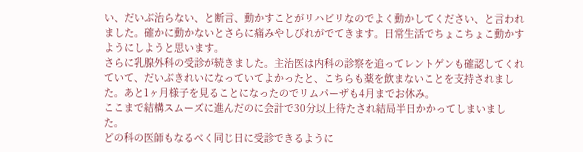い、だいぶ治らない、と断言、動かすことがリハビリなのでよく動かしてください、と言われました。確かに動かないとさらに痛みやしびれがでてきます。日常生活でちょこちょこ動かすようにしようと思います。
さらに乳腺外科の受診が続きました。主治医は内科の診察を追ってレントゲンも確認してくれていて、だいぶきれいになっていてよかったと、こちらも薬を飲まないことを支持されました。あと1ヶ月様子を見ることになったのでリムパーザも4月までお休み。
ここまで結構スムーズに進んだのに会計で30分以上待たされ結局半日かかってしまいました。
どの科の医師もなるべく同じ日に受診できるように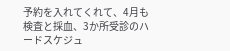予約を入れてくれて、4月も検査と採血、3か所受診のハードスケジュ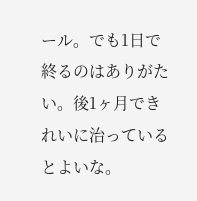ール。でも1日で終るのはありがたい。後1ヶ月できれいに治っているとよいな。